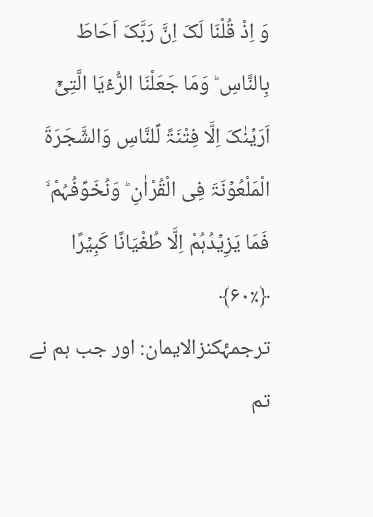وَ اِذْ قُلْنَا لَکَ اِنَّ رَبَّکَ اَحَاطَ بِالنَّاسِ ؕ وَمَا جَعَلْنَا الرُّءۡیَا الَّتِیۡۤ اَرَیۡنٰکَ اِلَّا فِتْنَۃً لِّلنَّاسِ وَالشَّجَرَۃَ الْمَلْعُوۡنَۃَ فِی الْقُرْاٰنِ ؕ وَنُخَوِّفُہُمْ ۙ فَمَا یَزِیۡدُہُمْ اِلَّا طُغْیَانًا کَبِیۡرًا ﴿٪۶۰﴾
ترجمۂکنزالایمان: اور جب ہم نے تم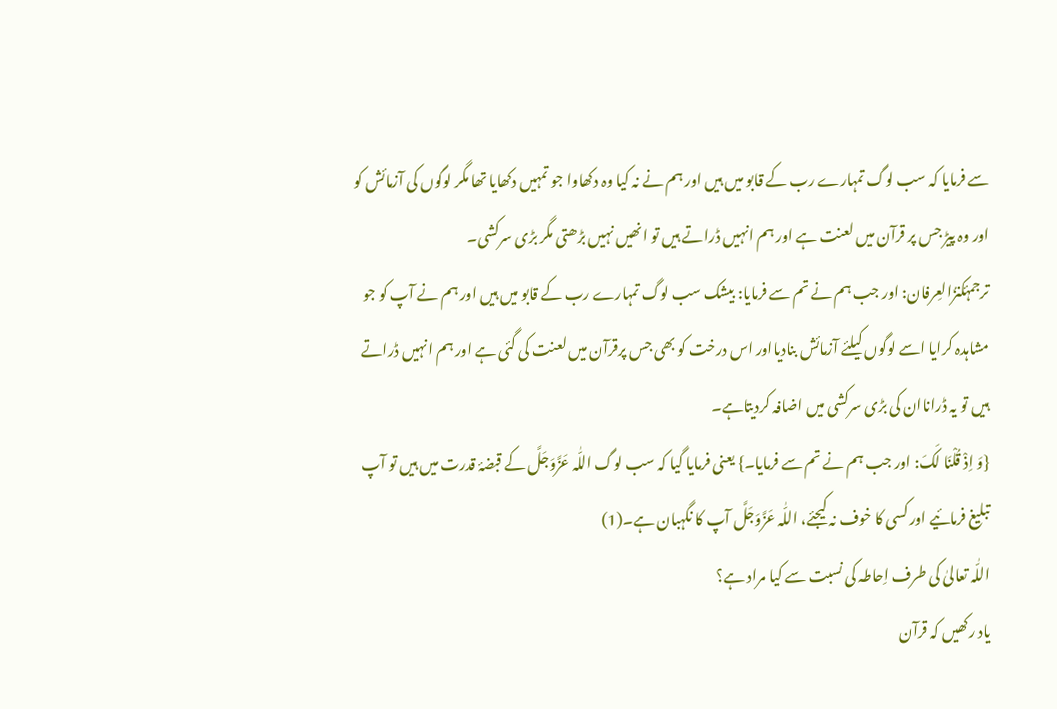سے فرمایا کہ سب لوگ تمہارے رب کے قابو میں ہیں اور ہم نے نہ کیا وہ دکھاوا جو تمہیں دکھایا تھا مگر لوگوں کی آزمائش کو اور وہ پیڑ جس پر قرآن میں لعنت ہے اور ہم انہیں ڈراتے ہیں تو انھیں نہیں بڑھتی مگر بڑی سرکشی۔
ترجمۂکنزُالعِرفان: اور جب ہم نے تم سے فرمایا: بیشک سب لوگ تمہارے رب کے قابو میں ہیں اور ہم نے آپ کو جو مشاہدہ کرایا اسے لوگوں کیلئے آزمائش بنادیااور اس درخت کو بھی جس پرقرآن میں لعنت کی گئی ہے اور ہم انہیں ڈراتے ہیں تو یہ ڈراناان کی بڑی سرکشی میں اضافہ کردیتاہے۔
{وَ اِذْ قُلْنَا لَکَ: اور جب ہم نے تم سے فرمایا۔} یعنی فرمایا گیا کہ سب لوگ اللّٰہ عَزَّوَجَلَّ کے قبضۂ قدرت میں ہیں تو آپ تبلیغ فرمائیے اور کسی کا خوف نہ کیجئے، اللّٰہ عَزَّوَجَلَّ آپ کا نگہبان ہے۔(1)
اللّٰہ تعالیٰ کی طرف اِحاطہ کی نسبت سے کیا مراد ہے؟
یاد رکھیں کہ قرآن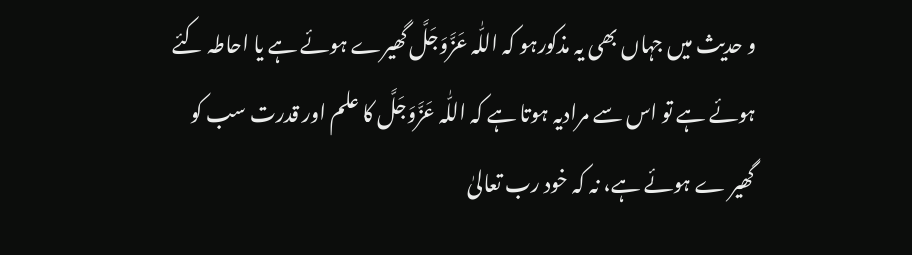و حدیث میں جہاں بھی یہ مذکورہو کہ اللّٰہ عَزَّوَجَلَّ گھیرے ہوئے ہے یا احاطہ کئے ہوئے ہے تو اس سے مرادیہ ہوتا ہے کہ اللّٰہ عَزَّوَجَلَّ کا علم اور قدرت سب کو گھیر ے ہوئے ہے، نہ کہ خود رب تعالیٰ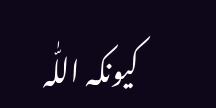کیونکہ اللّٰہ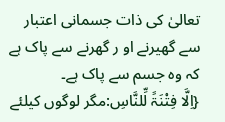تعالیٰ کی ذات جسمانی اعتبار سے گھیرنے او ر گھرنے سے پاک ہے کہ وہ جسم سے پاک ہے۔
{اِلَّا فِتْنَۃً لِّلنَّاسِ:مگر لوگوں کیلئے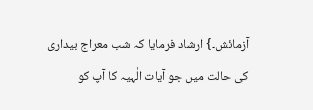آزمائش۔} ارشاد فرمایا کہ شب معراج بیداری کی حالت میں جو آیات الٰہیہ کا آپ کو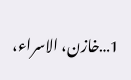1…خازن، الاسراء،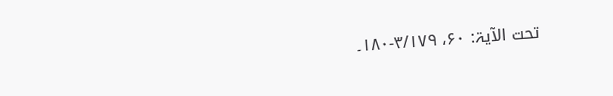تحت الآیۃ: ۶۰، ۳/۱۷۹-۱۸۰۔